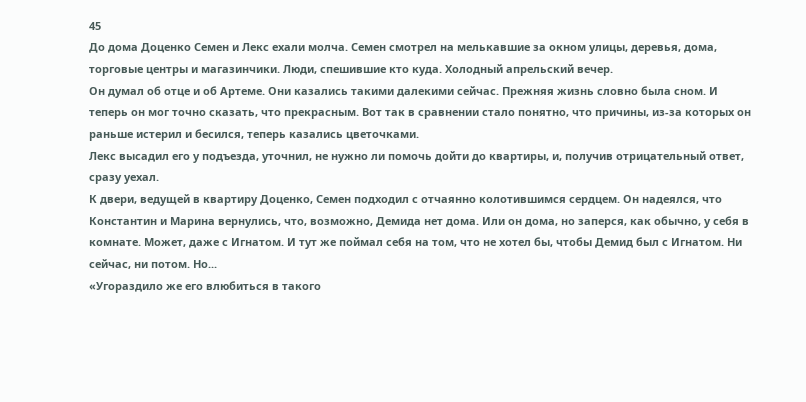45
До дома Доценко Семен и Лекс ехали молча. Семен смотрел на мелькавшие за окном улицы, деревья, дома, торговые центры и магазинчики. Люди, спешившие кто куда. Холодный апрельский вечер.
Он думал об отце и об Артеме. Они казались такими далекими сейчас. Прежняя жизнь словно была сном. И теперь он мог точно сказать, что прекрасным. Вот так в сравнении стало понятно, что причины, из-за которых он раньше истерил и бесился, теперь казались цветочками.
Лекс высадил его у подъезда, уточнил, не нужно ли помочь дойти до квартиры, и, получив отрицательный ответ, сразу уехал.
К двери, ведущей в квартиру Доценко, Семен подходил с отчаянно колотившимся сердцем. Он надеялся, что Константин и Марина вернулись, что, возможно, Демида нет дома. Или он дома, но заперся, как обычно, у себя в комнате. Может, даже с Игнатом. И тут же поймал себя на том, что не хотел бы, чтобы Демид был с Игнатом. Ни сейчас, ни потом. Но...
«Угораздило же его влюбиться в такого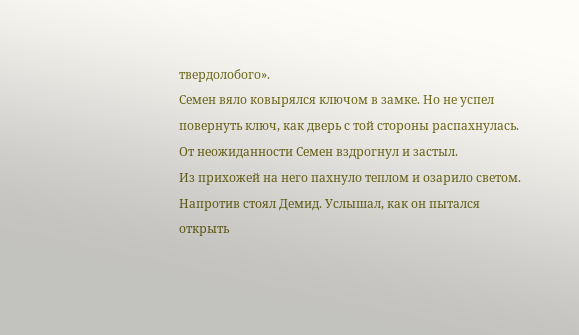твердолобого».
Семен вяло ковырялся ключом в замке. Но не успел повернуть ключ, как дверь с той стороны распахнулась. От неожиданности Семен вздрогнул и застыл.
Из прихожей на него пахнуло теплом и озарило светом. Напротив стоял Демид. Услышал, как он пытался открыть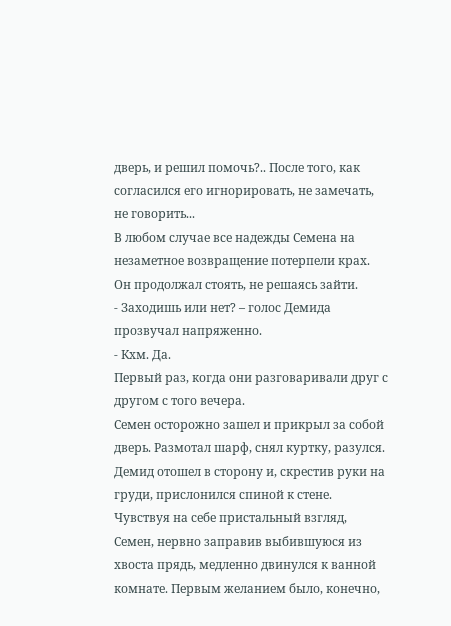дверь, и решил помочь?.. После того, как согласился его игнорировать, не замечать, не говорить...
В любом случае все надежды Семена на незаметное возвращение потерпели крах. Он продолжал стоять, не решаясь зайти.
- Заходишь или нет? – голос Демида прозвучал напряженно.
- Кхм. Да.
Первый раз, когда они разговаривали друг с другом с того вечера.
Семен осторожно зашел и прикрыл за собой дверь. Размотал шарф, снял куртку, разулся. Демид отошел в сторону и, скрестив руки на груди, прислонился спиной к стене. Чувствуя на себе пристальный взгляд, Семен, нервно заправив выбившуюся из хвоста прядь, медленно двинулся к ванной комнате. Первым желанием было, конечно,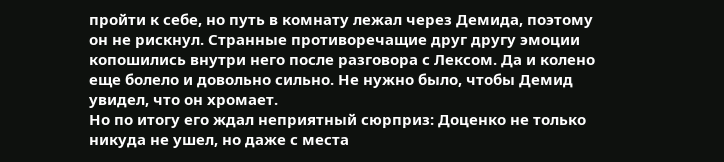пройти к себе, но путь в комнату лежал через Демида, поэтому он не рискнул. Странные противоречащие друг другу эмоции копошились внутри него после разговора с Лексом. Да и колено еще болело и довольно сильно. Не нужно было, чтобы Демид увидел, что он хромает.
Но по итогу его ждал неприятный сюрприз: Доценко не только никуда не ушел, но даже с места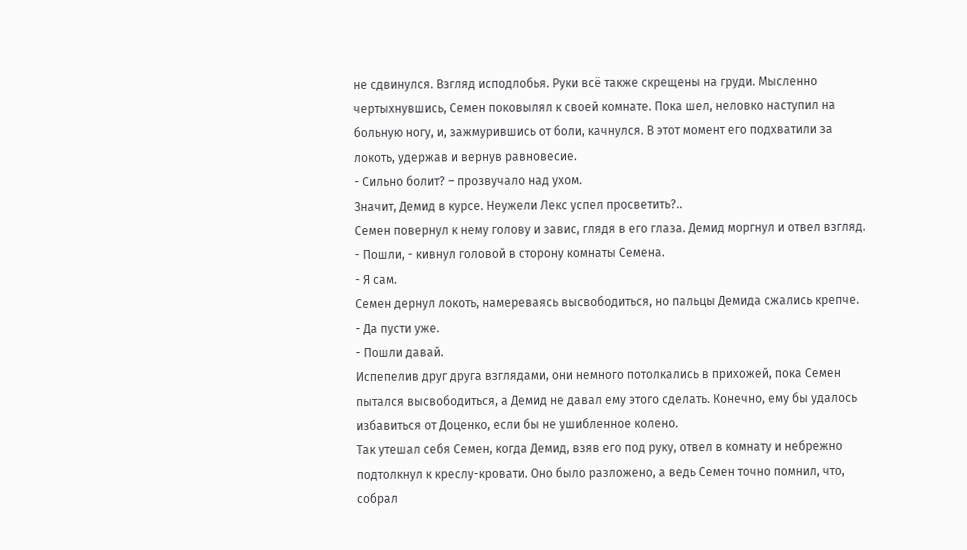не сдвинулся. Взгляд исподлобья. Руки всё также скрещены на груди. Мысленно чертыхнувшись, Семен поковылял к своей комнате. Пока шел, неловко наступил на больную ногу, и, зажмурившись от боли, качнулся. В этот момент его подхватили за локоть, удержав и вернув равновесие.
- Сильно болит? – прозвучало над ухом.
Значит, Демид в курсе. Неужели Лекс успел просветить?..
Семен повернул к нему голову и завис, глядя в его глаза. Демид моргнул и отвел взгляд.
- Пошли, - кивнул головой в сторону комнаты Семена.
- Я сам.
Семен дернул локоть, намереваясь высвободиться, но пальцы Демида сжались крепче.
- Да пусти уже.
- Пошли давай.
Испепелив друг друга взглядами, они немного потолкались в прихожей, пока Семен пытался высвободиться, а Демид не давал ему этого сделать. Конечно, ему бы удалось избавиться от Доценко, если бы не ушибленное колено.
Так утешал себя Семен, когда Демид, взяв его под руку, отвел в комнату и небрежно подтолкнул к креслу-кровати. Оно было разложено, а ведь Семен точно помнил, что, собрал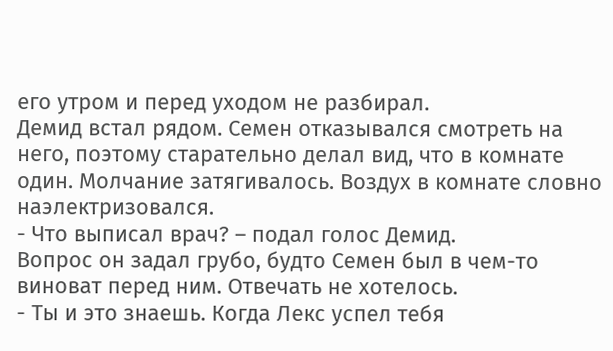его утром и перед уходом не разбирал.
Демид встал рядом. Семен отказывался смотреть на него, поэтому старательно делал вид, что в комнате один. Молчание затягивалось. Воздух в комнате словно наэлектризовался.
- Что выписал врач? – подал голос Демид.
Вопрос он задал грубо, будто Семен был в чем-то виноват перед ним. Отвечать не хотелось.
- Ты и это знаешь. Когда Лекс успел тебя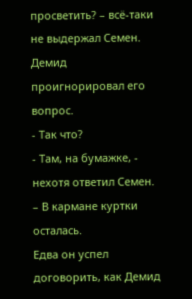просветить? – всё-таки не выдержал Семен.
Демид проигнорировал его вопрос.
- Так что?
- Там, на бумажке, - нехотя ответил Семен. – В кармане куртки осталась.
Едва он успел договорить, как Демид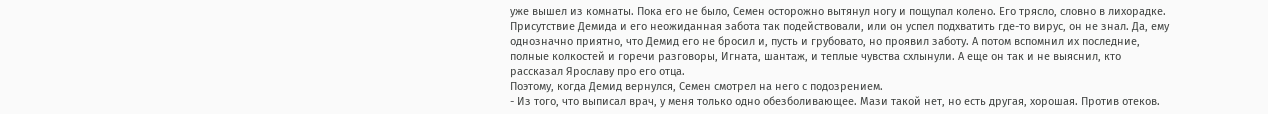уже вышел из комнаты. Пока его не было, Семен осторожно вытянул ногу и пощупал колено. Его трясло, словно в лихорадке. Присутствие Демида и его неожиданная забота так подействовали, или он успел подхватить где-то вирус, он не знал. Да, ему однозначно приятно, что Демид его не бросил и, пусть и грубовато, но проявил заботу. А потом вспомнил их последние, полные колкостей и горечи разговоры, Игната, шантаж, и теплые чувства схлынули. А еще он так и не выяснил, кто рассказал Ярославу про его отца.
Поэтому, когда Демид вернулся, Семен смотрел на него с подозрением.
- Из того, что выписал врач, у меня только одно обезболивающее. Мази такой нет, но есть другая, хорошая. Против отеков.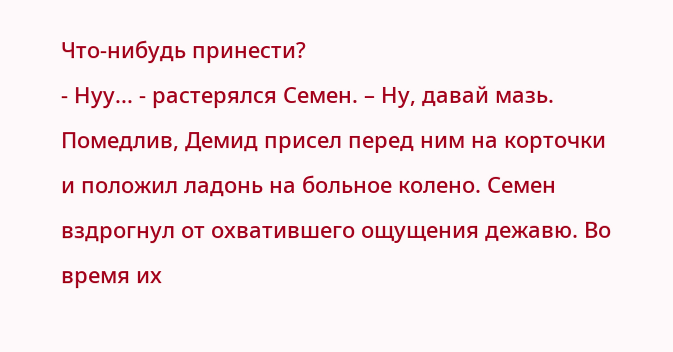Что-нибудь принести?
- Нуу... - растерялся Семен. – Ну, давай мазь.
Помедлив, Демид присел перед ним на корточки и положил ладонь на больное колено. Семен вздрогнул от охватившего ощущения дежавю. Во время их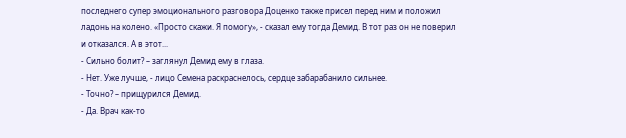последнего супер эмоционального разговора Доценко также присел перед ним и положил ладонь на колено. «Просто скажи. Я помогу», - сказал ему тогда Демид. В тот раз он не поверил и отказался. А в этот...
- Сильно болит? – заглянул Демид ему в глаза.
- Нет. Уже лучше, - лицо Семена раскраснелось, сердце забарабанило сильнее.
- Точно? – прищурился Демид.
- Да. Врач как-то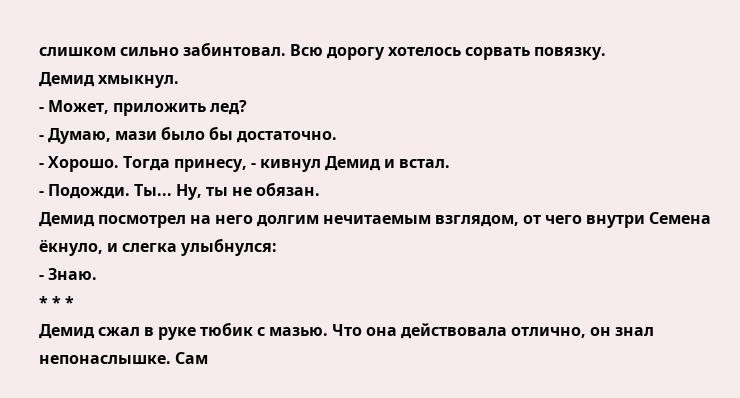слишком сильно забинтовал. Всю дорогу хотелось сорвать повязку.
Демид хмыкнул.
- Может, приложить лед?
- Думаю, мази было бы достаточно.
- Хорошо. Тогда принесу, - кивнул Демид и встал.
- Подожди. Ты... Ну, ты не обязан.
Демид посмотрел на него долгим нечитаемым взглядом, от чего внутри Семена ёкнуло, и слегка улыбнулся:
- Знаю.
* * *
Демид сжал в руке тюбик с мазью. Что она действовала отлично, он знал непонаслышке. Сам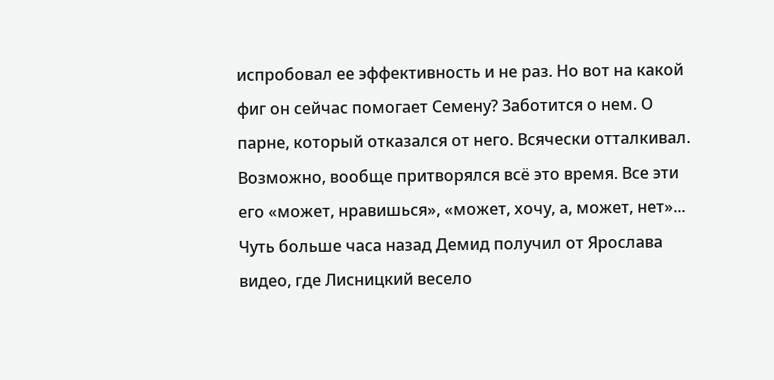испробовал ее эффективность и не раз. Но вот на какой фиг он сейчас помогает Семену? Заботится о нем. О парне, который отказался от него. Всячески отталкивал. Возможно, вообще притворялся всё это время. Все эти его «может, нравишься», «может, хочу, а, может, нет»... Чуть больше часа назад Демид получил от Ярослава видео, где Лисницкий весело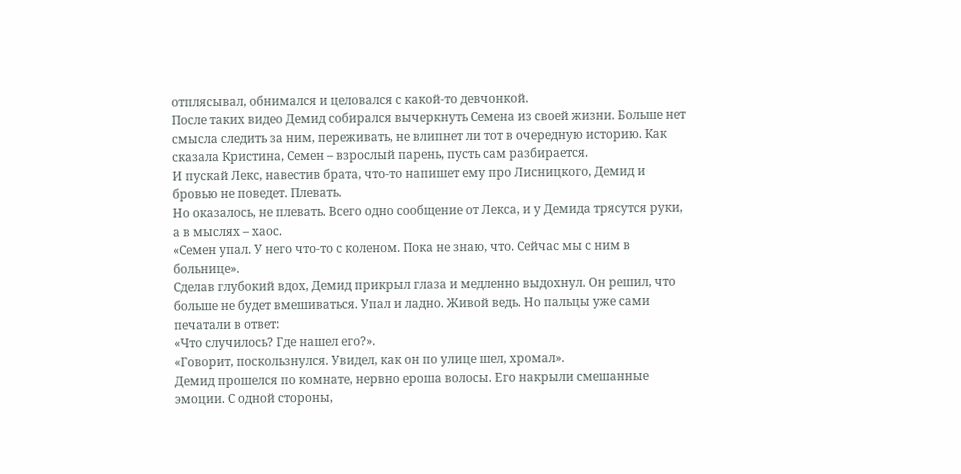отплясывал, обнимался и целовался с какой-то девчонкой.
После таких видео Демид собирался вычеркнуть Семена из своей жизни. Больше нет смысла следить за ним, переживать, не влипнет ли тот в очередную историю. Как сказала Кристина, Семен – взрослый парень, пусть сам разбирается.
И пускай Лекс, навестив брата, что-то напишет ему про Лисницкого, Демид и бровью не поведет. Плевать.
Но оказалось, не плевать. Всего одно сообщение от Лекса, и у Демида трясутся руки, а в мыслях – хаос.
«Семен упал. У него что-то с коленом. Пока не знаю, что. Сейчас мы с ним в больнице».
Сделав глубокий вдох, Демид прикрыл глаза и медленно выдохнул. Он решил, что больше не будет вмешиваться. Упал и ладно. Живой ведь. Но пальцы уже сами печатали в ответ:
«Что случилось? Где нашел его?».
«Говорит, поскользнулся. Увидел, как он по улице шел, хромал».
Демид прошелся по комнате, нервно ероша волосы. Его накрыли смешанные эмоции. С одной стороны,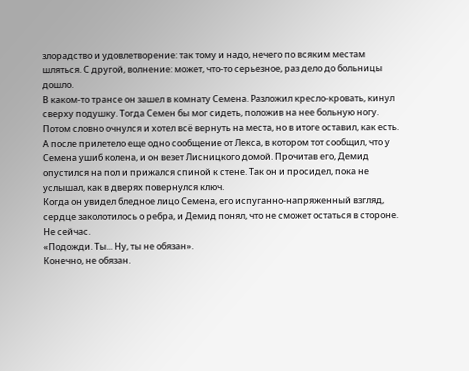злорадство и удовлетворение: так тому и надо, нечего по всяким местам шляться. С другой, волнение: может, что-то серьезное, раз дело до больницы дошло.
В каком-то трансе он зашел в комнату Семена. Разложил кресло-кровать, кинул сверху подушку. Тогда Семен бы мог сидеть, положив на нее больную ногу. Потом словно очнулся и хотел всё вернуть на места, но в итоге оставил, как есть.
А после прилетело еще одно сообщение от Лекса, в котором тот сообщил, что у Семена ушиб колена, и он везет Лисницкого домой. Прочитав его, Демид опустился на пол и прижался спиной к стене. Так он и просидел, пока не услышал, как в дверях повернулся ключ.
Когда он увидел бледное лицо Семена, его испуганно-напряженный взгляд, сердце заколотилось о ребра, и Демид понял, что не сможет остаться в стороне. Не сейчас.
«Подожди. Ты... Ну, ты не обязан».
Конечно, не обязан.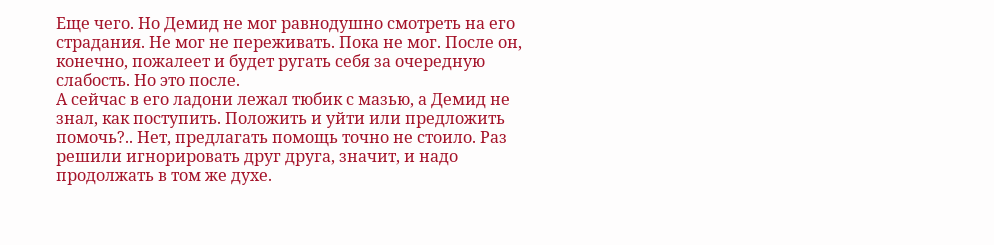Еще чего. Но Демид не мог равнодушно смотреть на его страдания. Не мог не переживать. Пока не мог. После он, конечно, пожалеет и будет ругать себя за очередную слабость. Но это после.
А сейчас в его ладони лежал тюбик с мазью, а Демид не знал, как поступить. Положить и уйти или предложить помочь?.. Нет, предлагать помощь точно не стоило. Раз решили игнорировать друг друга, значит, и надо продолжать в том же духе.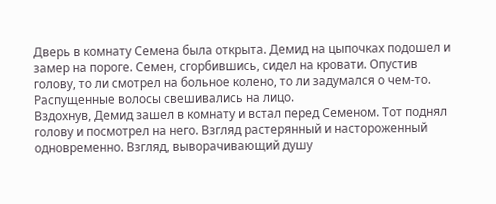Дверь в комнату Семена была открыта. Демид на цыпочках подошел и замер на пороге. Семен, сгорбившись, сидел на кровати. Опустив голову, то ли смотрел на больное колено, то ли задумался о чем-то. Распущенные волосы свешивались на лицо.
Вздохнув, Демид зашел в комнату и встал перед Семеном. Тот поднял голову и посмотрел на него. Взгляд растерянный и настороженный одновременно. Взгляд, выворачивающий душу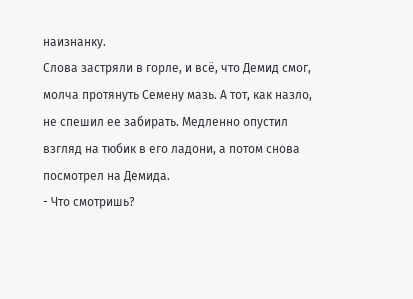наизнанку.
Слова застряли в горле, и всё, что Демид смог, молча протянуть Семену мазь. А тот, как назло, не спешил ее забирать. Медленно опустил взгляд на тюбик в его ладони, а потом снова посмотрел на Демида.
- Что смотришь?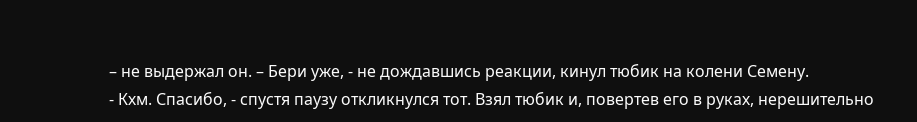– не выдержал он. – Бери уже, - не дождавшись реакции, кинул тюбик на колени Семену.
- Кхм. Спасибо, - спустя паузу откликнулся тот. Взял тюбик и, повертев его в руках, нерешительно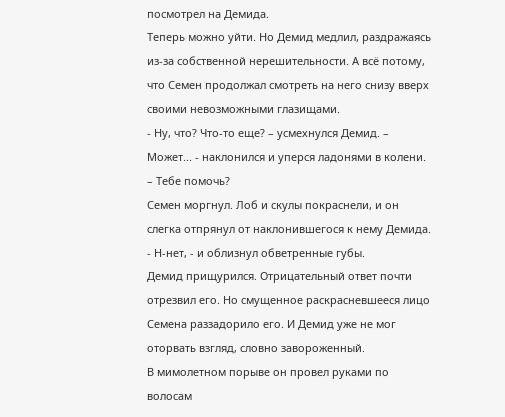посмотрел на Демида.
Теперь можно уйти. Но Демид медлил, раздражаясь из-за собственной нерешительности. А всё потому, что Семен продолжал смотреть на него снизу вверх своими невозможными глазищами.
- Ну, что? Что-то еще? – усмехнулся Демид. – Может... - наклонился и уперся ладонями в колени. – Тебе помочь?
Семен моргнул. Лоб и скулы покраснели, и он слегка отпрянул от наклонившегося к нему Демида.
- Н-нет, - и облизнул обветренные губы.
Демид прищурился. Отрицательный ответ почти отрезвил его. Но смущенное раскрасневшееся лицо Семена раззадорило его. И Демид уже не мог оторвать взгляд, словно завороженный.
В мимолетном порыве он провел руками по волосам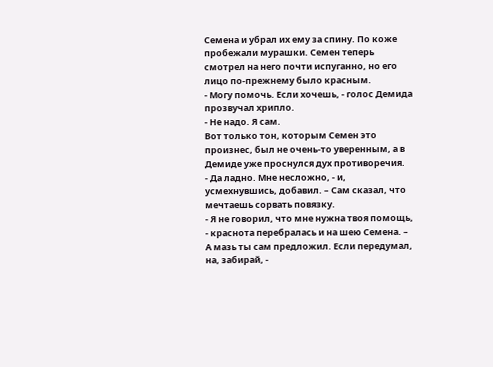Семена и убрал их ему за спину. По коже пробежали мурашки. Семен теперь смотрел на него почти испуганно, но его лицо по-прежнему было красным.
- Могу помочь. Если хочешь, - голос Демида прозвучал хрипло.
- Не надо. Я сам.
Вот только тон, которым Семен это произнес, был не очень-то уверенным, а в Демиде уже проснулся дух противоречия.
- Да ладно. Мне несложно, - и, усмехнувшись, добавил. – Сам сказал, что мечтаешь сорвать повязку.
- Я не говорил, что мне нужна твоя помощь, - краснота перебралась и на шею Семена. – А мазь ты сам предложил. Если передумал, на, забирай, -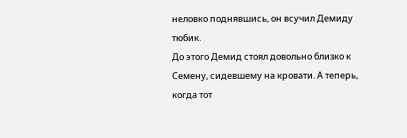неловко поднявшись, он всучил Демиду тюбик.
До этого Демид стоял довольно близко к Семену, сидевшему на кровати. А теперь, когда тот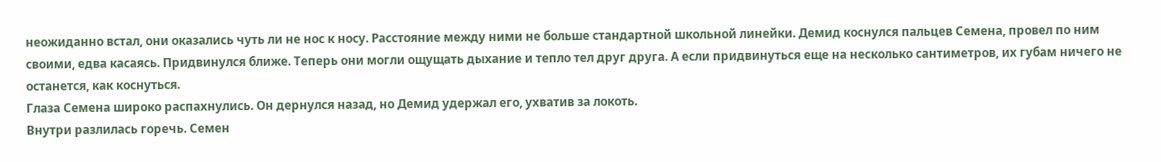неожиданно встал, они оказались чуть ли не нос к носу. Расстояние между ними не больше стандартной школьной линейки. Демид коснулся пальцев Семена, провел по ним своими, едва касаясь. Придвинулся ближе. Теперь они могли ощущать дыхание и тепло тел друг друга. А если придвинуться еще на несколько сантиметров, их губам ничего не останется, как коснуться.
Глаза Семена широко распахнулись. Он дернулся назад, но Демид удержал его, ухватив за локоть.
Внутри разлилась горечь. Семен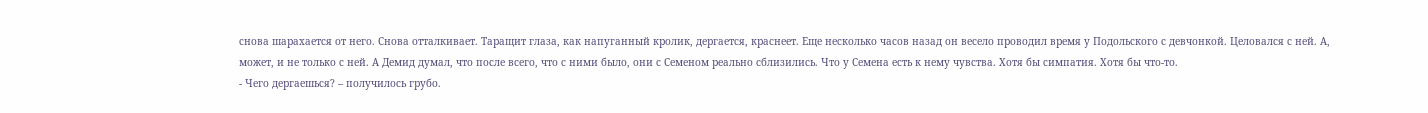снова шарахается от него. Снова отталкивает. Таращит глаза, как напуганный кролик, дергается, краснеет. Еще несколько часов назад он весело проводил время у Подольского с девчонкой. Целовался с ней. А, может, и не только с ней. А Демид думал, что после всего, что с ними было, они с Семеном реально сблизились. Что у Семена есть к нему чувства. Хотя бы симпатия. Хотя бы что-то.
- Чего дергаешься? – получилось грубо.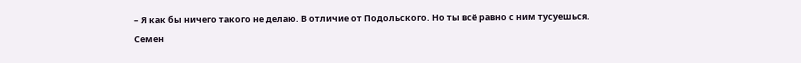– Я как бы ничего такого не делаю. В отличие от Подольского. Но ты всё равно с ним тусуешься.
Семен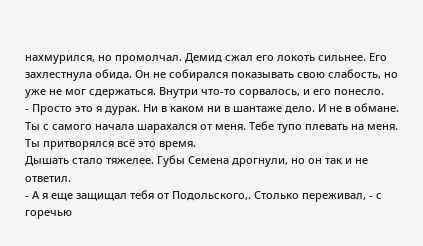нахмурился, но промолчал. Демид сжал его локоть сильнее. Его захлестнула обида. Он не собирался показывать свою слабость, но уже не мог сдержаться. Внутри что-то сорвалось, и его понесло.
- Просто это я дурак. Ни в каком ни в шантаже дело. И не в обмане. Ты с самого начала шарахался от меня. Тебе тупо плевать на меня. Ты притворялся всё это время.
Дышать стало тяжелее. Губы Семена дрогнули, но он так и не ответил.
- А я еще защищал тебя от Подольского,. Столько переживал, - с горечью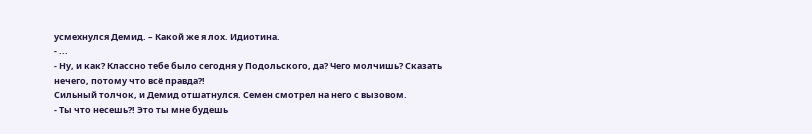усмехнулся Демид. – Какой же я лох. Идиотина.
- ...
- Ну, и как? Классно тебе было сегодня у Подольского, да? Чего молчишь? Сказать нечего, потому что всё правда?!
Сильный толчок, и Демид отшатнулся. Семен смотрел на него с вызовом.
- Ты что несешь?! Это ты мне будешь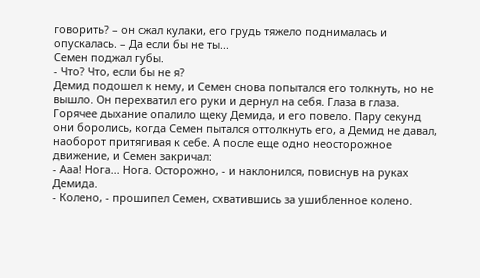говорить? – он сжал кулаки, его грудь тяжело поднималась и опускалась. – Да если бы не ты...
Семен поджал губы.
- Что? Что, если бы не я?
Демид подошел к нему, и Семен снова попытался его толкнуть, но не вышло. Он перехватил его руки и дернул на себя. Глаза в глаза. Горячее дыхание опалило щеку Демида, и его повело. Пару секунд они боролись, когда Семен пытался оттолкнуть его, а Демид не давал, наоборот притягивая к себе. А после еще одно неосторожное движение, и Семен закричал:
- Ааа! Нога... Нога. Осторожно, - и наклонился, повиснув на руках Демида.
- Колено, - прошипел Семен, схватившись за ушибленное колено.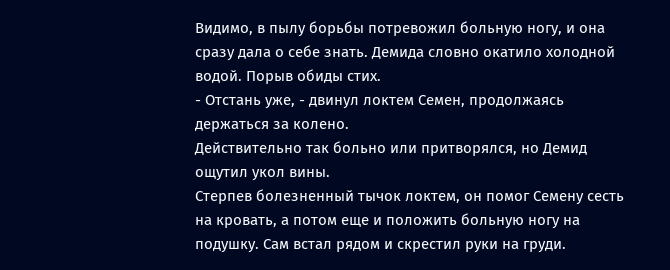Видимо, в пылу борьбы потревожил больную ногу, и она сразу дала о себе знать. Демида словно окатило холодной водой. Порыв обиды стих.
- Отстань уже, - двинул локтем Семен, продолжаясь держаться за колено.
Действительно так больно или притворялся, но Демид ощутил укол вины.
Стерпев болезненный тычок локтем, он помог Семену сесть на кровать, а потом еще и положить больную ногу на подушку. Сам встал рядом и скрестил руки на груди.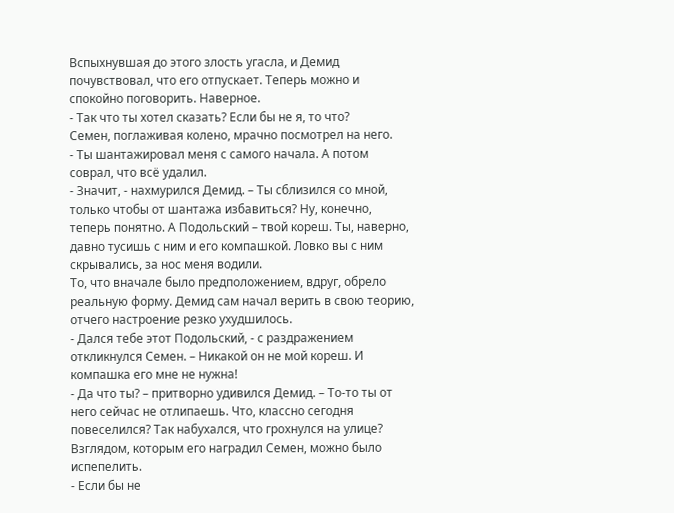Вспыхнувшая до этого злость угасла, и Демид почувствовал, что его отпускает. Теперь можно и спокойно поговорить. Наверное.
- Так что ты хотел сказать? Если бы не я, то что?
Семен, поглаживая колено, мрачно посмотрел на него.
- Ты шантажировал меня с самого начала. А потом соврал, что всё удалил.
- Значит, - нахмурился Демид. – Ты сблизился со мной, только чтобы от шантажа избавиться? Ну, конечно, теперь понятно. А Подольский – твой кореш. Ты, наверно, давно тусишь с ним и его компашкой. Ловко вы с ним скрывались, за нос меня водили.
То, что вначале было предположением, вдруг, обрело реальную форму. Демид сам начал верить в свою теорию, отчего настроение резко ухудшилось.
- Дался тебе этот Подольский, - с раздражением откликнулся Семен. – Никакой он не мой кореш. И компашка его мне не нужна!
- Да что ты? – притворно удивился Демид. – То-то ты от него сейчас не отлипаешь. Что, классно сегодня повеселился? Так набухался, что грохнулся на улице?
Взглядом, которым его наградил Семен, можно было испепелить.
- Если бы не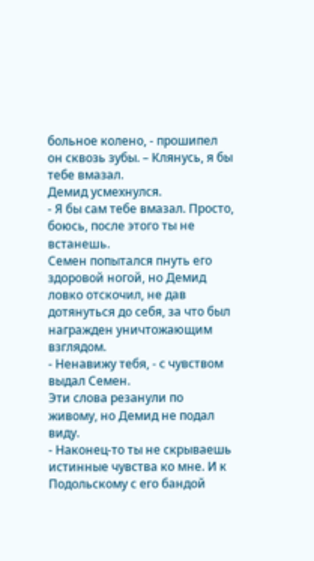больное колено, - прошипел он сквозь зубы. – Клянусь, я бы тебе вмазал.
Демид усмехнулся.
- Я бы сам тебе вмазал. Просто, боюсь, после этого ты не встанешь.
Семен попытался пнуть его здоровой ногой, но Демид ловко отскочил, не дав дотянуться до себя, за что был награжден уничтожающим взглядом.
- Ненавижу тебя, - с чувством выдал Семен.
Эти слова резанули по живому, но Демид не подал виду.
- Наконец-то ты не скрываешь истинные чувства ко мне. И к Подольскому с его бандой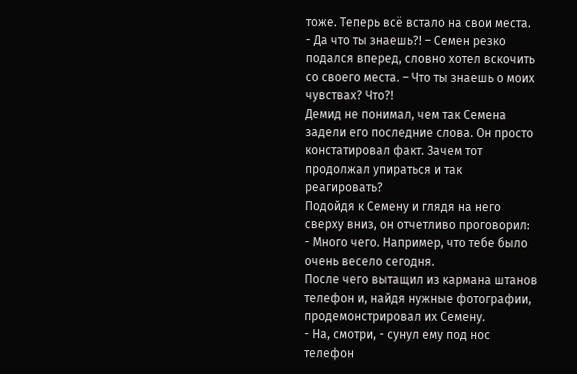тоже. Теперь всё встало на свои места.
- Да что ты знаешь?! – Семен резко подался вперед, словно хотел вскочить со своего места. – Что ты знаешь о моих чувствах? Что?!
Демид не понимал, чем так Семена задели его последние слова. Он просто констатировал факт. Зачем тот продолжал упираться и так реагировать?
Подойдя к Семену и глядя на него сверху вниз, он отчетливо проговорил:
- Много чего. Например, что тебе было очень весело сегодня.
После чего вытащил из кармана штанов телефон и, найдя нужные фотографии, продемонстрировал их Семену.
- На, смотри, - сунул ему под нос телефон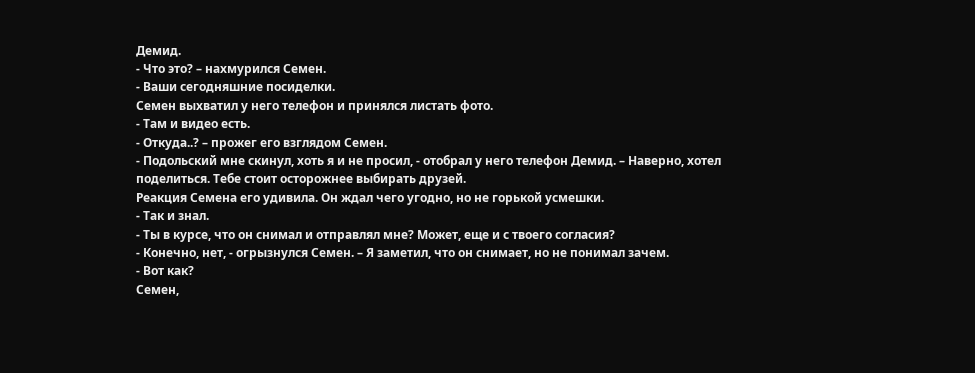Демид.
- Что это? – нахмурился Семен.
- Ваши сегодняшние посиделки.
Семен выхватил у него телефон и принялся листать фото.
- Там и видео есть.
- Откуда..? – прожег его взглядом Семен.
- Подольский мне скинул, хоть я и не просил, - отобрал у него телефон Демид. – Наверно, хотел поделиться. Тебе стоит осторожнее выбирать друзей.
Реакция Семена его удивила. Он ждал чего угодно, но не горькой усмешки.
- Так и знал.
- Ты в курсе, что он снимал и отправлял мне? Может, еще и с твоего согласия?
- Конечно, нет, - огрызнулся Семен. – Я заметил, что он снимает, но не понимал зачем.
- Вот как?
Семен,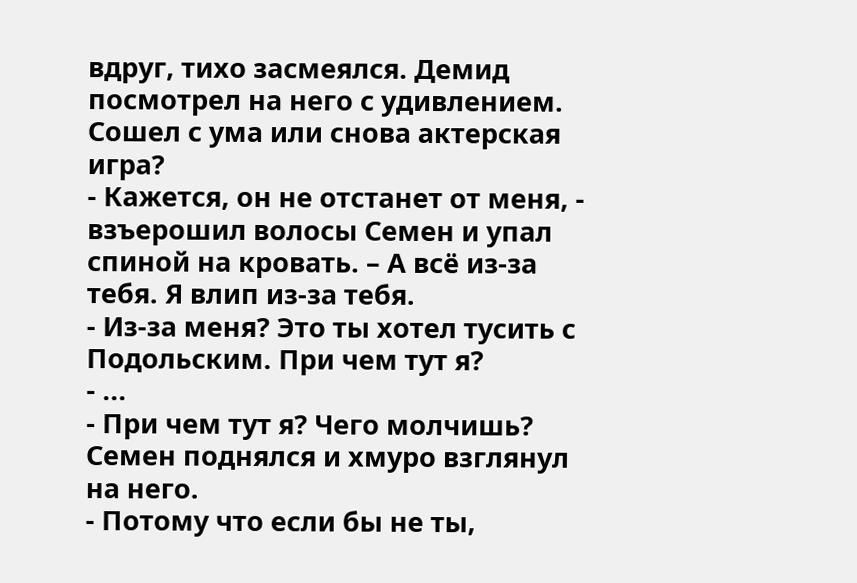вдруг, тихо засмеялся. Демид посмотрел на него с удивлением. Сошел с ума или снова актерская игра?
- Кажется, он не отстанет от меня, - взъерошил волосы Семен и упал спиной на кровать. – А всё из-за тебя. Я влип из-за тебя.
- Из-за меня? Это ты хотел тусить с Подольским. При чем тут я?
- ...
- При чем тут я? Чего молчишь?
Семен поднялся и хмуро взглянул на него.
- Потому что если бы не ты,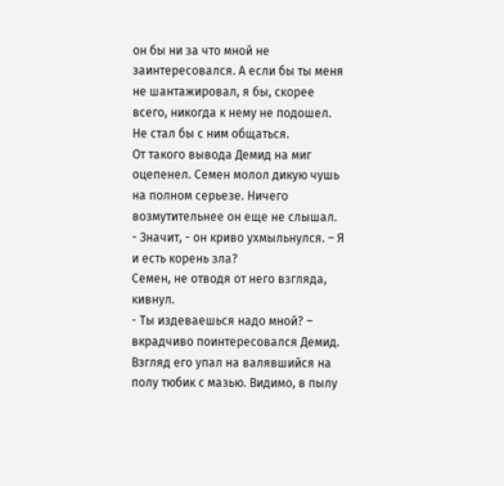он бы ни за что мной не заинтересовался. А если бы ты меня не шантажировал, я бы, скорее всего, никогда к нему не подошел. Не стал бы с ним общаться.
От такого вывода Демид на миг оцепенел. Семен молол дикую чушь на полном серьезе. Ничего возмутительнее он еще не слышал.
- Значит, - он криво ухмыльнулся. – Я и есть корень зла?
Семен, не отводя от него взгляда, кивнул.
- Ты издеваешься надо мной? – вкрадчиво поинтересовался Демид.
Взгляд его упал на валявшийся на полу тюбик с мазью. Видимо, в пылу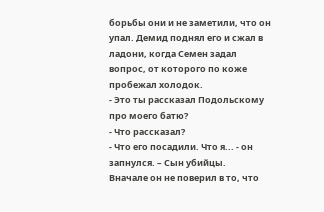борьбы они и не заметили, что он упал. Демид поднял его и сжал в ладони, когда Семен задал вопрос, от которого по коже пробежал холодок.
- Это ты рассказал Подольскому про моего батю?
- Что рассказал?
- Что его посадили. Что я... - он запнулся. – Сын убийцы.
Вначале он не поверил в то, что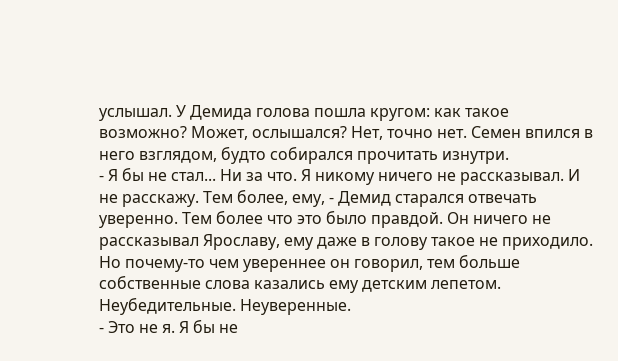услышал. У Демида голова пошла кругом: как такое возможно? Может, ослышался? Нет, точно нет. Семен впился в него взглядом, будто собирался прочитать изнутри.
- Я бы не стал... Ни за что. Я никому ничего не рассказывал. И не расскажу. Тем более, ему, - Демид старался отвечать уверенно. Тем более что это было правдой. Он ничего не рассказывал Ярославу, ему даже в голову такое не приходило. Но почему-то чем увереннее он говорил, тем больше собственные слова казались ему детским лепетом. Неубедительные. Неуверенные.
- Это не я. Я бы не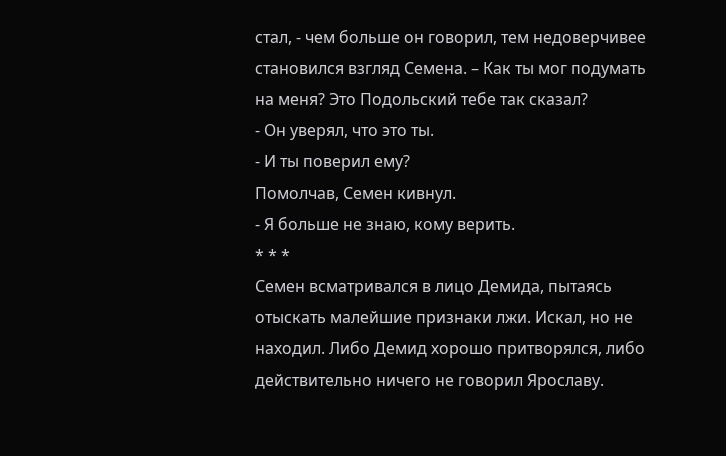стал, - чем больше он говорил, тем недоверчивее становился взгляд Семена. – Как ты мог подумать на меня? Это Подольский тебе так сказал?
- Он уверял, что это ты.
- И ты поверил ему?
Помолчав, Семен кивнул.
- Я больше не знаю, кому верить.
* * *
Семен всматривался в лицо Демида, пытаясь отыскать малейшие признаки лжи. Искал, но не находил. Либо Демид хорошо притворялся, либо действительно ничего не говорил Ярославу.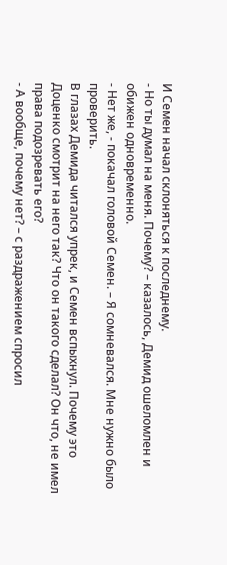И Семен начал склоняться к последнему.
- Но ты думал на меня. Почему? – казалось, Демид ошеломлен и обижен одновременно.
- Нет же, - покачал головой Семен. – Я сомневался. Мне нужно было проверить.
В глазах Демида читался упрек, и Семен вспыхнул. Почему это Доценко смотрит на него так? Что он такого сделал? Он что, не имел права подозревать его?
- А вообще, почему нет? – с раздражением спросил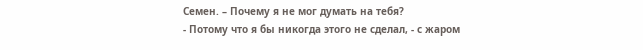Семен. – Почему я не мог думать на тебя?
- Потому что я бы никогда этого не сделал, - с жаром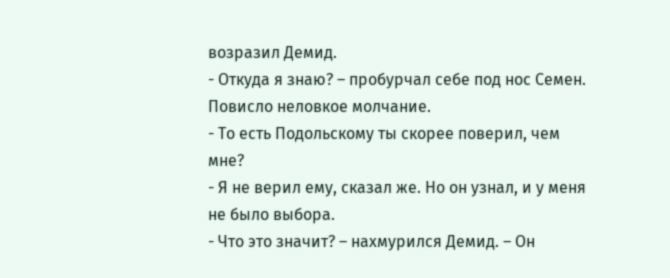возразил Демид.
- Откуда я знаю? – пробурчал себе под нос Семен.
Повисло неловкое молчание.
- То есть Подольскому ты скорее поверил, чем мне?
- Я не верил ему, сказал же. Но он узнал, и у меня не было выбора.
- Что это значит? – нахмурился Демид. – Он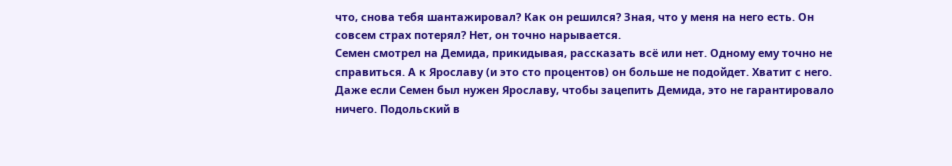что, снова тебя шантажировал? Как он решился? Зная, что у меня на него есть. Он совсем страх потерял? Нет, он точно нарывается.
Семен смотрел на Демида, прикидывая, рассказать всё или нет. Одному ему точно не справиться. А к Ярославу (и это сто процентов) он больше не подойдет. Хватит с него. Даже если Семен был нужен Ярославу, чтобы зацепить Демида, это не гарантировало ничего. Подольский в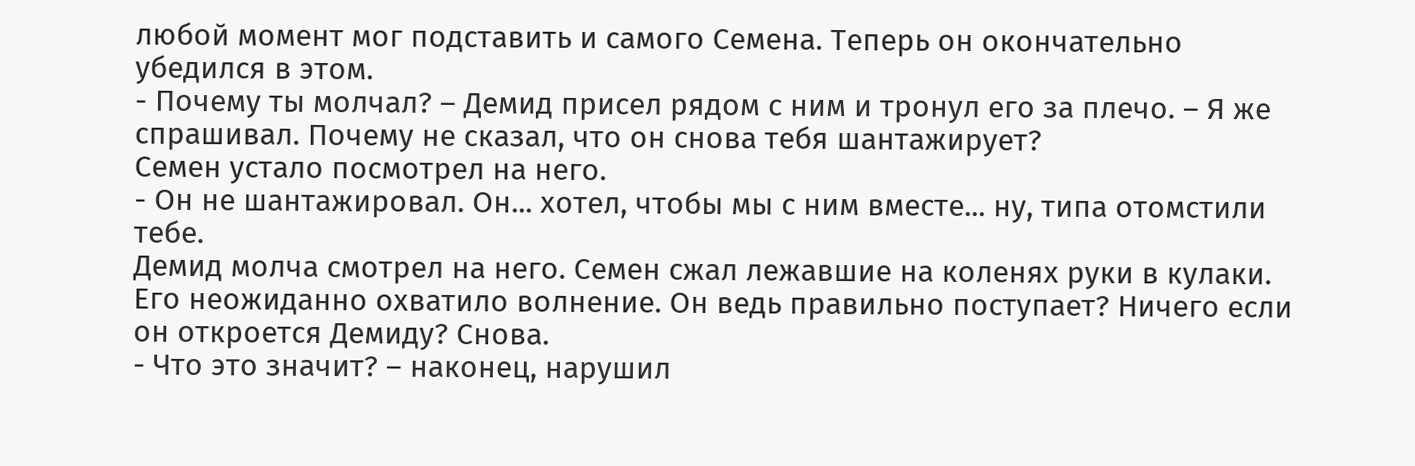любой момент мог подставить и самого Семена. Теперь он окончательно убедился в этом.
- Почему ты молчал? – Демид присел рядом с ним и тронул его за плечо. – Я же спрашивал. Почему не сказал, что он снова тебя шантажирует?
Семен устало посмотрел на него.
- Он не шантажировал. Он... хотел, чтобы мы с ним вместе... ну, типа отомстили тебе.
Демид молча смотрел на него. Семен сжал лежавшие на коленях руки в кулаки. Его неожиданно охватило волнение. Он ведь правильно поступает? Ничего если он откроется Демиду? Снова.
- Что это значит? – наконец, нарушил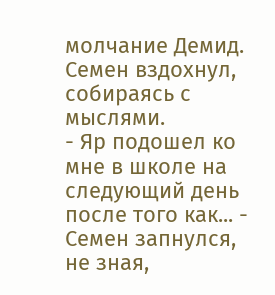молчание Демид.
Семен вздохнул, собираясь с мыслями.
- Яр подошел ко мне в школе на следующий день после того как... - Семен запнулся, не зная,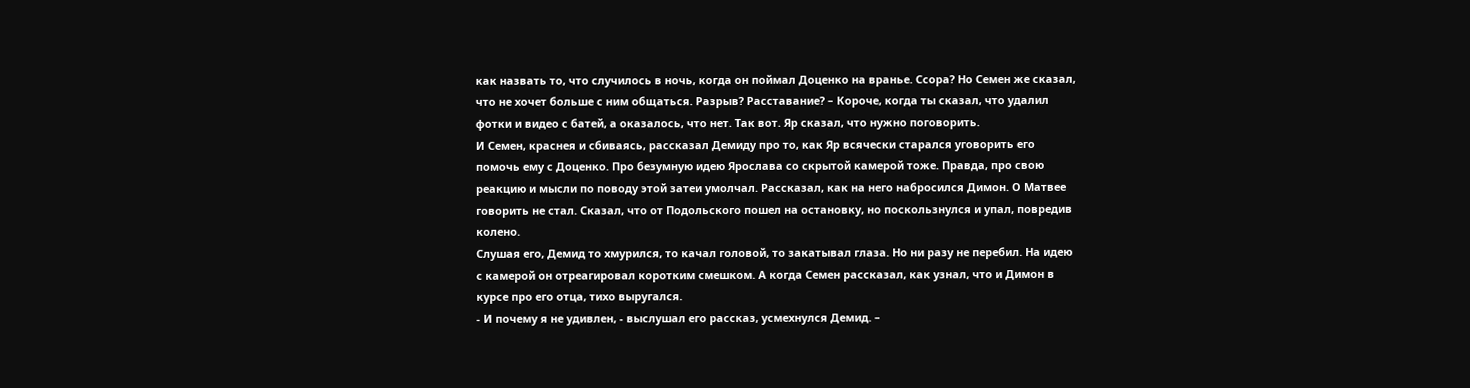как назвать то, что случилось в ночь, когда он поймал Доценко на вранье. Ссора? Но Семен же сказал, что не хочет больше с ним общаться. Разрыв? Расставание? – Короче, когда ты сказал, что удалил фотки и видео с батей, а оказалось, что нет. Так вот. Яр сказал, что нужно поговорить.
И Семен, краснея и сбиваясь, рассказал Демиду про то, как Яр всячески старался уговорить его помочь ему с Доценко. Про безумную идею Ярослава со скрытой камерой тоже. Правда, про свою реакцию и мысли по поводу этой затеи умолчал. Рассказал, как на него набросился Димон. О Матвее говорить не стал. Сказал, что от Подольского пошел на остановку, но поскользнулся и упал, повредив колено.
Слушая его, Демид то хмурился, то качал головой, то закатывал глаза. Но ни разу не перебил. На идею с камерой он отреагировал коротким смешком. А когда Семен рассказал, как узнал, что и Димон в курсе про его отца, тихо выругался.
- И почему я не удивлен, - выслушал его рассказ, усмехнулся Демид. –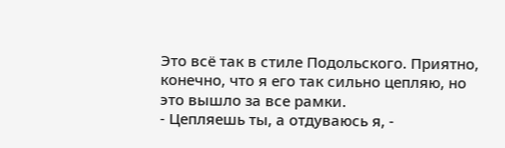Это всё так в стиле Подольского. Приятно, конечно, что я его так сильно цепляю, но это вышло за все рамки.
- Цепляешь ты, а отдуваюсь я, -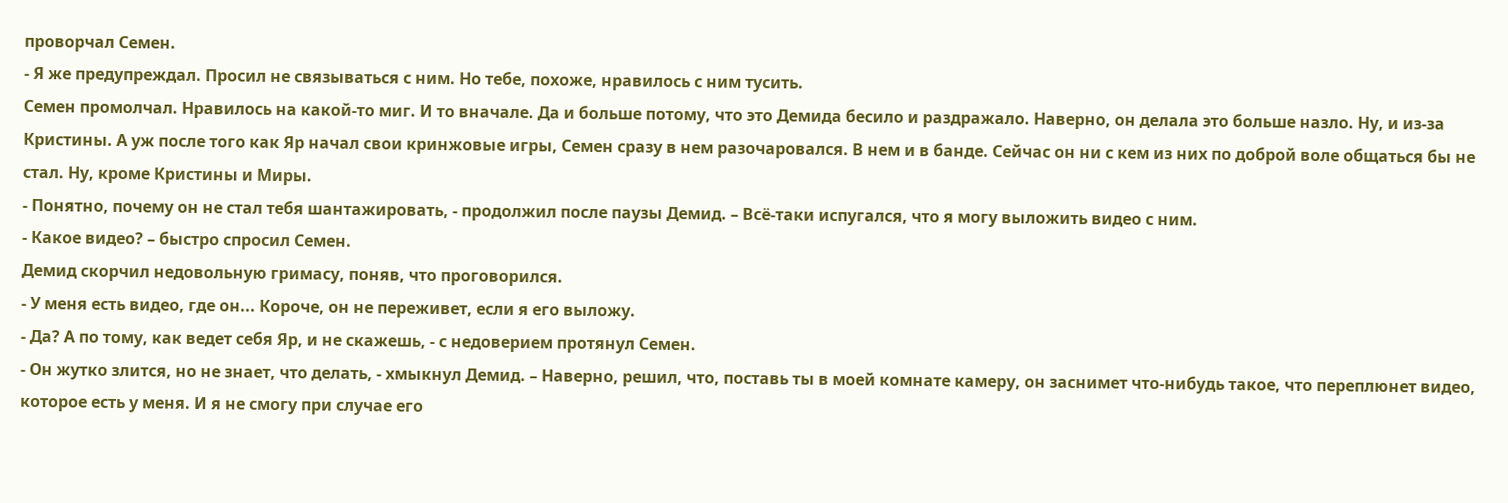проворчал Семен.
- Я же предупреждал. Просил не связываться с ним. Но тебе, похоже, нравилось с ним тусить.
Семен промолчал. Нравилось на какой-то миг. И то вначале. Да и больше потому, что это Демида бесило и раздражало. Наверно, он делала это больше назло. Ну, и из-за Кристины. А уж после того как Яр начал свои кринжовые игры, Семен сразу в нем разочаровался. В нем и в банде. Сейчас он ни с кем из них по доброй воле общаться бы не стал. Ну, кроме Кристины и Миры.
- Понятно, почему он не стал тебя шантажировать, - продолжил после паузы Демид. – Всё-таки испугался, что я могу выложить видео с ним.
- Какое видео? – быстро спросил Семен.
Демид скорчил недовольную гримасу, поняв, что проговорился.
- У меня есть видео, где он... Короче, он не переживет, если я его выложу.
- Да? А по тому, как ведет себя Яр, и не скажешь, - с недоверием протянул Семен.
- Он жутко злится, но не знает, что делать, - хмыкнул Демид. – Наверно, решил, что, поставь ты в моей комнате камеру, он заснимет что-нибудь такое, что переплюнет видео, которое есть у меня. И я не смогу при случае его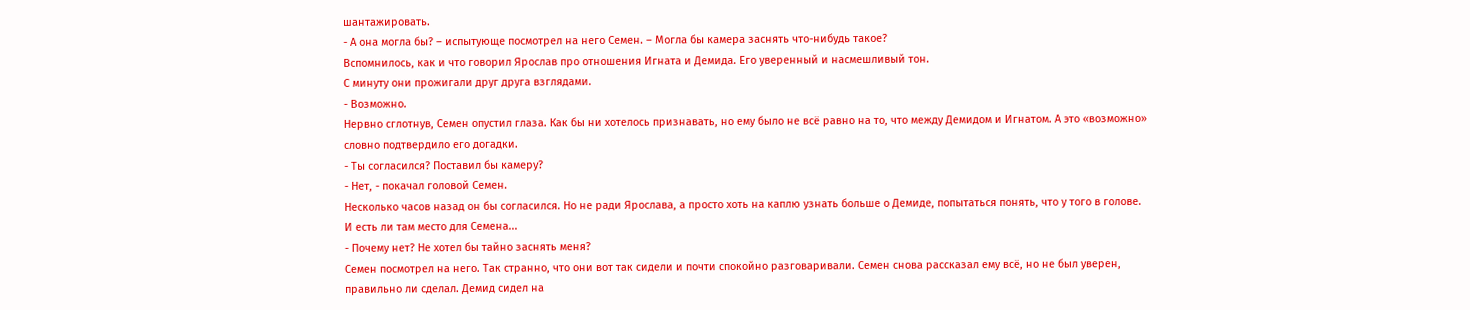шантажировать.
- А она могла бы? – испытующе посмотрел на него Семен. – Могла бы камера заснять что-нибудь такое?
Вспомнилось, как и что говорил Ярослав про отношения Игната и Демида. Его уверенный и насмешливый тон.
С минуту они прожигали друг друга взглядами.
- Возможно.
Нервно сглотнув, Семен опустил глаза. Как бы ни хотелось признавать, но ему было не всё равно на то, что между Демидом и Игнатом. А это «возможно» словно подтвердило его догадки.
- Ты согласился? Поставил бы камеру?
- Нет, - покачал головой Семен.
Несколько часов назад он бы согласился. Но не ради Ярослава, а просто хоть на каплю узнать больше о Демиде, попытаться понять, что у того в голове.
И есть ли там место для Семена...
- Почему нет? Не хотел бы тайно заснять меня?
Семен посмотрел на него. Так странно, что они вот так сидели и почти спокойно разговаривали. Семен снова рассказал ему всё, но не был уверен, правильно ли сделал. Демид сидел на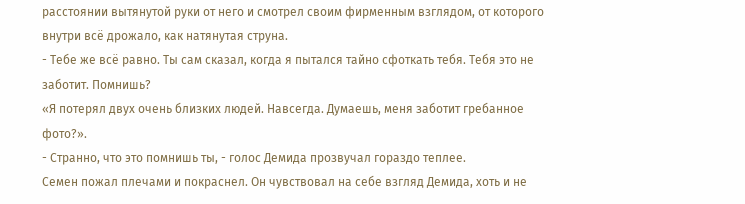расстоянии вытянутой руки от него и смотрел своим фирменным взглядом, от которого внутри всё дрожало, как натянутая струна.
- Тебе же всё равно. Ты сам сказал, когда я пытался тайно сфоткать тебя. Тебя это не заботит. Помнишь?
«Я потерял двух очень близких людей. Навсегда. Думаешь, меня заботит гребанное фото?».
- Странно, что это помнишь ты, - голос Демида прозвучал гораздо теплее.
Семен пожал плечами и покраснел. Он чувствовал на себе взгляд Демида, хоть и не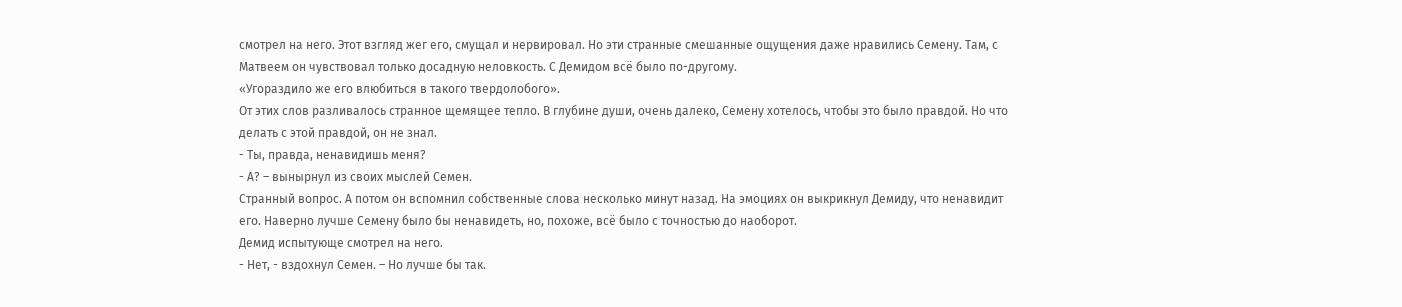смотрел на него. Этот взгляд жег его, смущал и нервировал. Но эти странные смешанные ощущения даже нравились Семену. Там, с Матвеем он чувствовал только досадную неловкость. С Демидом всё было по-другому.
«Угораздило же его влюбиться в такого твердолобого».
От этих слов разливалось странное щемящее тепло. В глубине души, очень далеко, Семену хотелось, чтобы это было правдой. Но что делать с этой правдой, он не знал.
- Ты, правда, ненавидишь меня?
- А? – вынырнул из своих мыслей Семен.
Странный вопрос. А потом он вспомнил собственные слова несколько минут назад. На эмоциях он выкрикнул Демиду, что ненавидит его. Наверно лучше Семену было бы ненавидеть, но, похоже, всё было с точностью до наоборот.
Демид испытующе смотрел на него.
- Нет, - вздохнул Семен. – Но лучше бы так.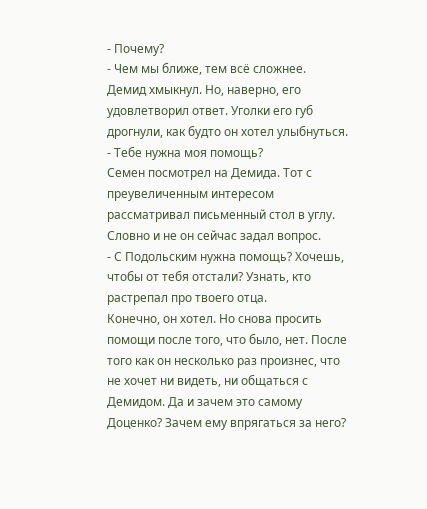- Почему?
- Чем мы ближе, тем всё сложнее.
Демид хмыкнул. Но, наверно, его удовлетворил ответ. Уголки его губ дрогнули, как будто он хотел улыбнуться.
- Тебе нужна моя помощь?
Семен посмотрел на Демида. Тот с преувеличенным интересом рассматривал письменный стол в углу. Словно и не он сейчас задал вопрос.
- С Подольским нужна помощь? Хочешь, чтобы от тебя отстали? Узнать, кто растрепал про твоего отца.
Конечно, он хотел. Но снова просить помощи после того, что было, нет. После того как он несколько раз произнес, что не хочет ни видеть, ни общаться с Демидом. Да и зачем это самому Доценко? Зачем ему впрягаться за него?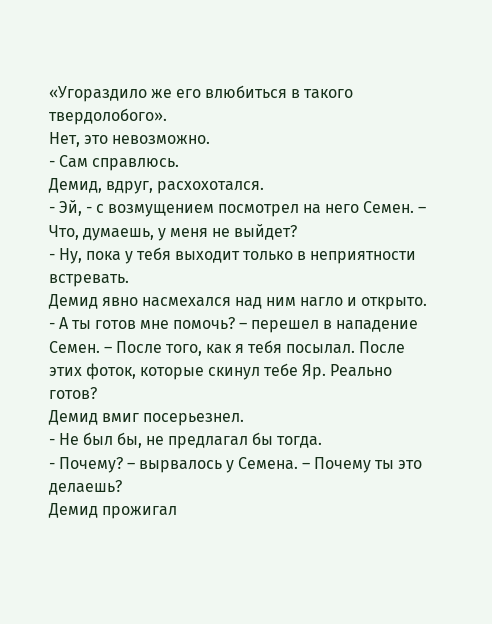«Угораздило же его влюбиться в такого твердолобого».
Нет, это невозможно.
- Сам справлюсь.
Демид, вдруг, расхохотался.
- Эй, - с возмущением посмотрел на него Семен. – Что, думаешь, у меня не выйдет?
- Ну, пока у тебя выходит только в неприятности встревать.
Демид явно насмехался над ним нагло и открыто.
- А ты готов мне помочь? – перешел в нападение Семен. – После того, как я тебя посылал. После этих фоток, которые скинул тебе Яр. Реально готов?
Демид вмиг посерьезнел.
- Не был бы, не предлагал бы тогда.
- Почему? – вырвалось у Семена. – Почему ты это делаешь?
Демид прожигал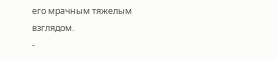его мрачным тяжелым взглядом.
-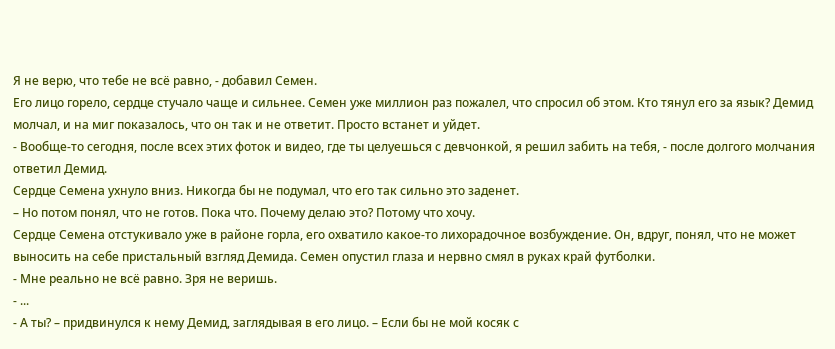Я не верю, что тебе не всё равно, - добавил Семен.
Его лицо горело, сердце стучало чаще и сильнее. Семен уже миллион раз пожалел, что спросил об этом. Кто тянул его за язык? Демид молчал, и на миг показалось, что он так и не ответит. Просто встанет и уйдет.
- Вообще-то сегодня, после всех этих фоток и видео, где ты целуешься с девчонкой, я решил забить на тебя, - после долгого молчания ответил Демид.
Сердце Семена ухнуло вниз. Никогда бы не подумал, что его так сильно это заденет.
– Но потом понял, что не готов. Пока что. Почему делаю это? Потому что хочу.
Сердце Семена отстукивало уже в районе горла, его охватило какое-то лихорадочное возбуждение. Он, вдруг, понял, что не может выносить на себе пристальный взгляд Демида. Семен опустил глаза и нервно смял в руках край футболки.
- Мне реально не всё равно. Зря не веришь.
- ...
- А ты? – придвинулся к нему Демид, заглядывая в его лицо. – Если бы не мой косяк с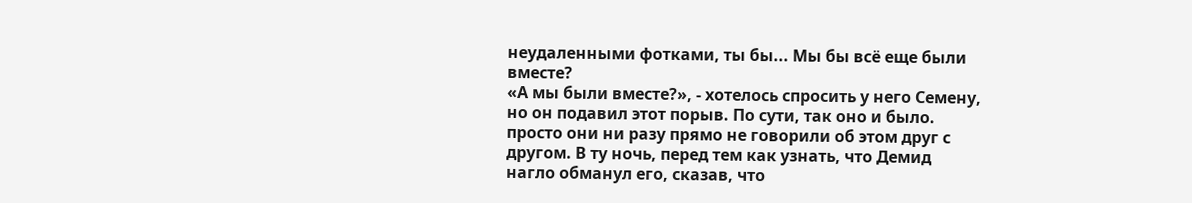неудаленными фотками, ты бы... Мы бы всё еще были вместе?
«А мы были вместе?», - хотелось спросить у него Семену, но он подавил этот порыв. По сути, так оно и было. просто они ни разу прямо не говорили об этом друг с другом. В ту ночь, перед тем как узнать, что Демид нагло обманул его, сказав, что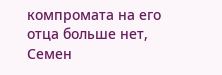компромата на его отца больше нет, Семен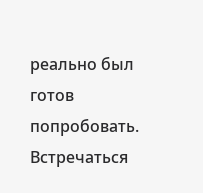реально был готов попробовать. Встречаться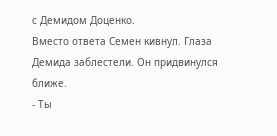с Демидом Доценко.
Вместо ответа Семен кивнул. Глаза Демида заблестели. Он придвинулся ближе.
- Ты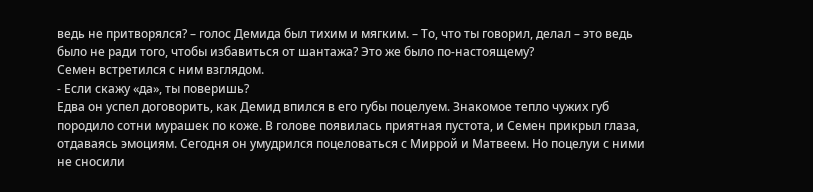ведь не притворялся? – голос Демида был тихим и мягким. – То, что ты говорил, делал – это ведь было не ради того, чтобы избавиться от шантажа? Это же было по-настоящему?
Семен встретился с ним взглядом.
- Если скажу «да», ты поверишь?
Едва он успел договорить, как Демид впился в его губы поцелуем. Знакомое тепло чужих губ породило сотни мурашек по коже. В голове появилась приятная пустота, и Семен прикрыл глаза, отдаваясь эмоциям. Сегодня он умудрился поцеловаться с Миррой и Матвеем. Но поцелуи с ними не сносили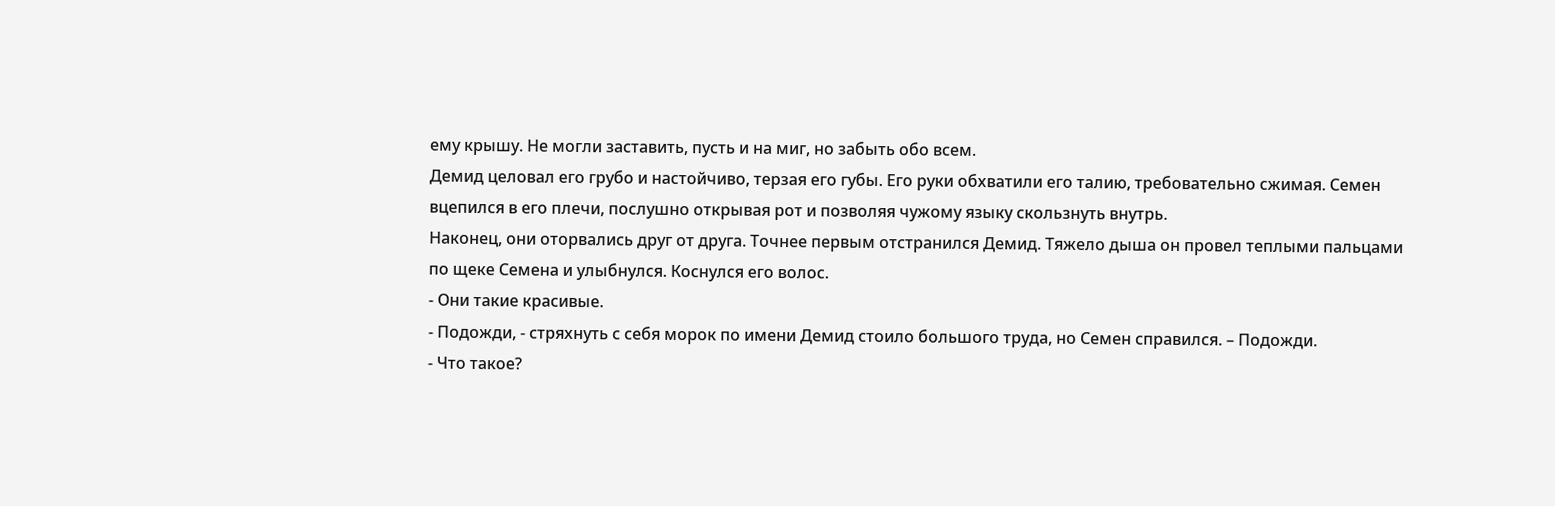ему крышу. Не могли заставить, пусть и на миг, но забыть обо всем.
Демид целовал его грубо и настойчиво, терзая его губы. Его руки обхватили его талию, требовательно сжимая. Семен вцепился в его плечи, послушно открывая рот и позволяя чужому языку скользнуть внутрь.
Наконец, они оторвались друг от друга. Точнее первым отстранился Демид. Тяжело дыша он провел теплыми пальцами по щеке Семена и улыбнулся. Коснулся его волос.
- Они такие красивые.
- Подожди, - стряхнуть с себя морок по имени Демид стоило большого труда, но Семен справился. – Подожди.
- Что такое?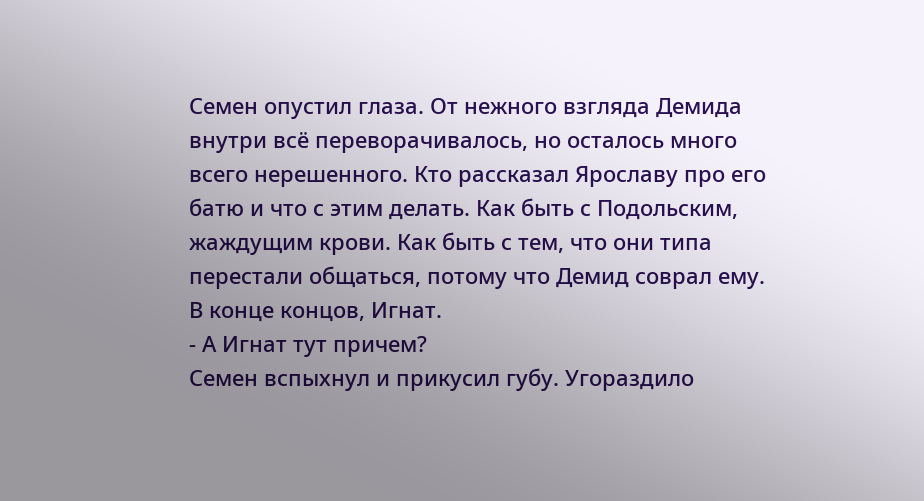Семен опустил глаза. От нежного взгляда Демида внутри всё переворачивалось, но осталось много всего нерешенного. Кто рассказал Ярославу про его батю и что с этим делать. Как быть с Подольским, жаждущим крови. Как быть с тем, что они типа перестали общаться, потому что Демид соврал ему. В конце концов, Игнат.
- А Игнат тут причем?
Семен вспыхнул и прикусил губу. Угораздило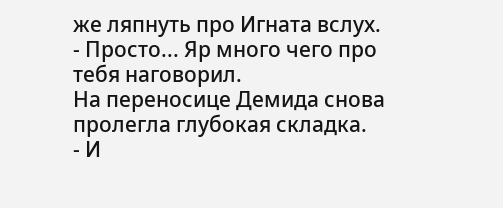же ляпнуть про Игната вслух.
- Просто... Яр много чего про тебя наговорил.
На переносице Демида снова пролегла глубокая складка.
- И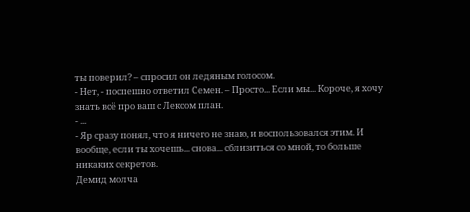ты поверил? – спросил он ледяным голосом.
- Нет, - поспешно ответил Семен. – Просто... Если мы... Короче, я хочу знать всё про ваш с Лексом план.
- ...
- Яр сразу понял, что я ничего не знаю, и воспользовался этим. И вообще, если ты хочешь... снова... сблизиться со мной, то больше никаких секретов.
Демид молча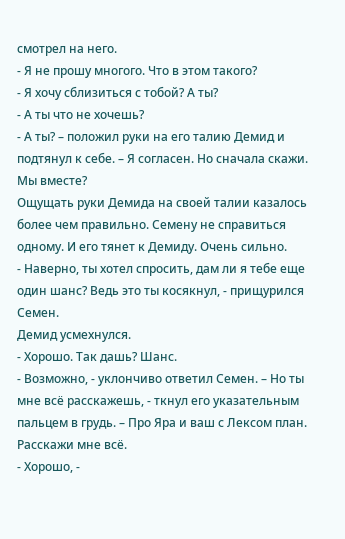смотрел на него.
- Я не прошу многого. Что в этом такого?
- Я хочу сблизиться с тобой? А ты?
- А ты что не хочешь?
- А ты? – положил руки на его талию Демид и подтянул к себе. – Я согласен. Но сначала скажи. Мы вместе?
Ощущать руки Демида на своей талии казалось более чем правильно. Семену не справиться одному. И его тянет к Демиду. Очень сильно.
- Наверно, ты хотел спросить, дам ли я тебе еще один шанс? Ведь это ты косякнул, - прищурился Семен.
Демид усмехнулся.
- Хорошо. Так дашь? Шанс.
- Возможно, - уклончиво ответил Семен. – Но ты мне всё расскажешь, - ткнул его указательным пальцем в грудь. – Про Яра и ваш с Лексом план. Расскажи мне всё.
- Хорошо, -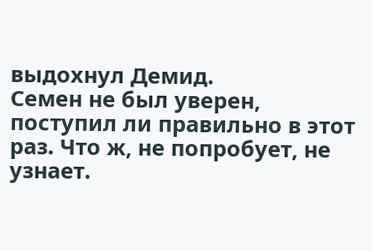выдохнул Демид.
Семен не был уверен, поступил ли правильно в этот раз. Что ж, не попробует, не узнает.